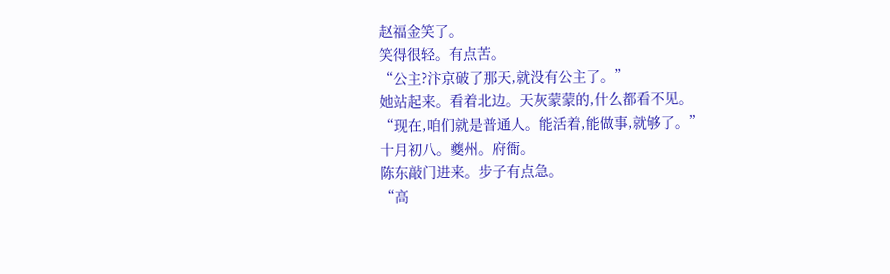赵福金笑了。
笑得很轻。有点苦。
“公主?汴京破了那天,就没有公主了。”
她站起来。看着北边。天灰蒙蒙的,什么都看不见。
“现在,咱们就是普通人。能活着,能做事,就够了。”
十月初八。夔州。府衙。
陈东敲门进来。步子有点急。
“高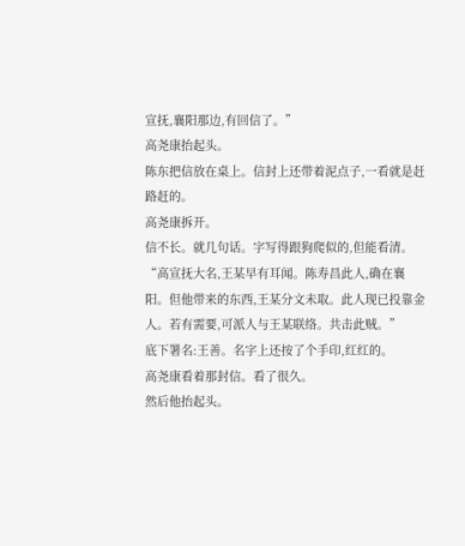宣抚,襄阳那边,有回信了。”
高尧康抬起头。
陈东把信放在桌上。信封上还带着泥点子,一看就是赶路赶的。
高尧康拆开。
信不长。就几句话。字写得跟狗爬似的,但能看清。
“高宣抚大名,王某早有耳闻。陈寿昌此人,确在襄阳。但他带来的东西,王某分文未取。此人现已投靠金人。若有需要,可派人与王某联络。共击此贼。”
底下署名:王善。名字上还按了个手印,红红的。
高尧康看着那封信。看了很久。
然后他抬起头。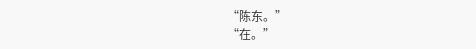“陈东。”
“在。”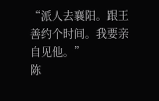“派人去襄阳。跟王善约个时间。我要亲自见他。”
陈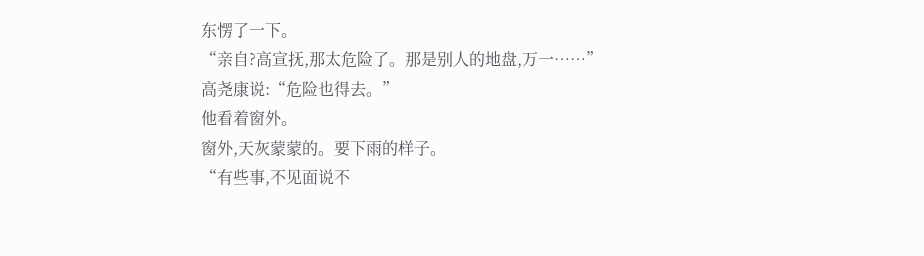东愣了一下。
“亲自?高宣抚,那太危险了。那是别人的地盘,万一……”
高尧康说:“危险也得去。”
他看着窗外。
窗外,天灰蒙蒙的。要下雨的样子。
“有些事,不见面说不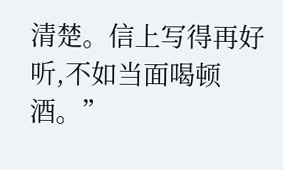清楚。信上写得再好听,不如当面喝顿酒。”